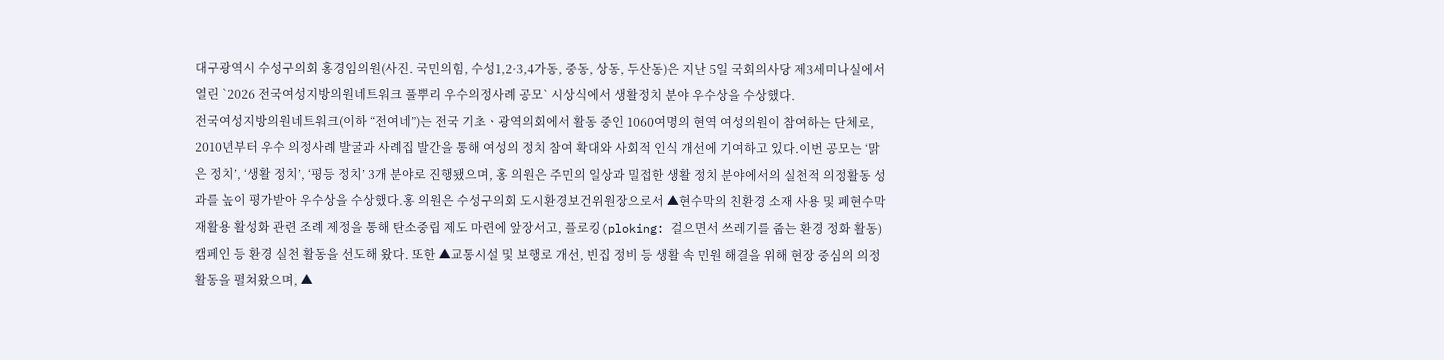대구광역시 수성구의회 홍경임의원(사진. 국민의힘, 수성1,2·3,4가동, 중동, 상동, 두산동)은 지난 5일 국회의사당 제3세미나실에서 열린 `2026 전국여성지방의원네트워크 풀뿌리 우수의정사례 공모` 시상식에서 생활정치 분야 우수상을 수상했다.
전국여성지방의원네트워크(이하 “전여네”)는 전국 기초ㆍ광역의회에서 활동 중인 1060여명의 현역 여성의원이 참여하는 단체로, 2010년부터 우수 의정사례 발굴과 사례집 발간을 통해 여성의 정치 참여 확대와 사회적 인식 개선에 기여하고 있다.이번 공모는 ‘맑은 정치’, ‘생활 정치’, ‘평등 정치’ 3개 분야로 진행됐으며, 홍 의원은 주민의 일상과 밀접한 생활 정치 분야에서의 실천적 의정활동 성과를 높이 평가받아 우수상을 수상했다.홍 의원은 수성구의회 도시환경보건위원장으로서 ▲현수막의 친환경 소재 사용 및 폐현수막 재활용 활성화 관련 조례 제정을 통해 탄소중립 제도 마련에 앞장서고, 플로킹(ploking: 걸으면서 쓰레기를 줍는 환경 정화 활동) 캠페인 등 환경 실천 활동을 선도해 왔다. 또한 ▲교통시설 및 보행로 개선, 빈집 정비 등 생활 속 민원 해결을 위해 현장 중심의 의정활동을 펼쳐왔으며, ▲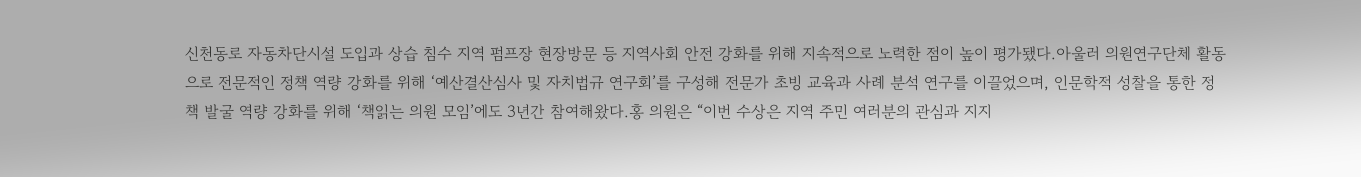신천동로 자동차단시설 도입과 상습 침수 지역 펌프장 현장방문 등 지역사회 안전 강화를 위해 지속적으로 노력한 점이 높이 평가됐다.아울러 의원연구단체 활동으로 전문적인 정책 역량 강화를 위해 ‘예산결산심사 및 자치법규 연구회’를 구성해 전문가 초빙 교육과 사례 분석 연구를 이끌었으며, 인문학적 성찰을 통한 정책 발굴 역량 강화를 위해 ‘책읽는 의원 모임’에도 3년간 참여해왔다.홍 의원은 “이번 수상은 지역 주민 여러분의 관심과 지지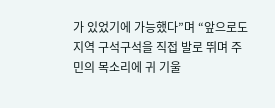가 있었기에 가능했다”며 “앞으로도 지역 구석구석을 직접 발로 뛰며 주민의 목소리에 귀 기울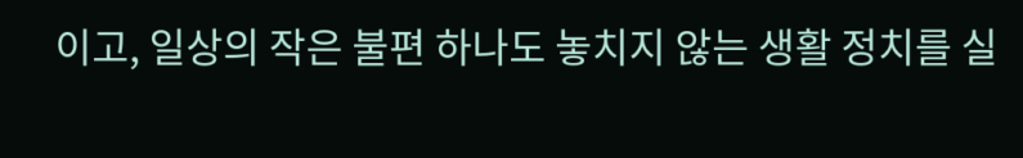이고, 일상의 작은 불편 하나도 놓치지 않는 생활 정치를 실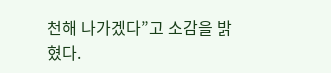천해 나가겠다”고 소감을 밝혔다.